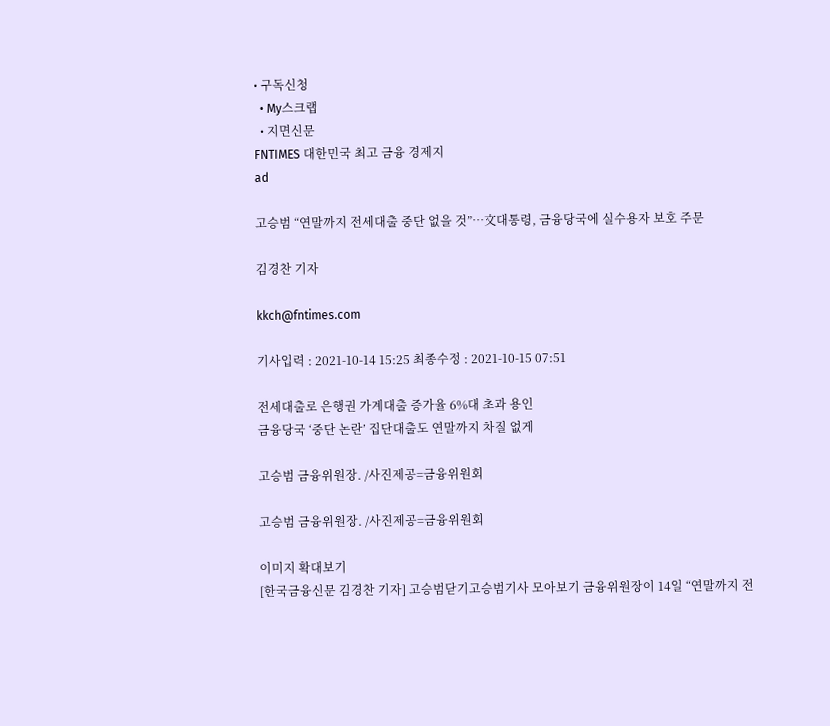• 구독신청
  • My스크랩
  • 지면신문
FNTIMES 대한민국 최고 금융 경제지
ad

고승범 “연말까지 전세대출 중단 없을 것”…文대통령, 금융당국에 실수용자 보호 주문

김경찬 기자

kkch@fntimes.com

기사입력 : 2021-10-14 15:25 최종수정 : 2021-10-15 07:51

전세대출로 은행권 가계대출 증가율 6%대 초과 용인
금융당국 ‘중단 논란’ 집단대출도 연말까지 차질 없게

고승범 금융위원장. /사진제공=금융위원회

고승범 금융위원장. /사진제공=금융위원회

이미지 확대보기
[한국금융신문 김경찬 기자] 고승범닫기고승범기사 모아보기 금융위원장이 14일 “연말까지 전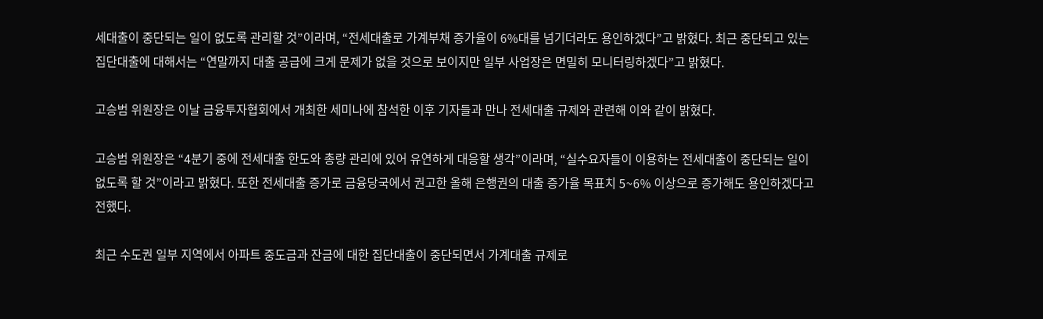세대출이 중단되는 일이 없도록 관리할 것”이라며, “전세대출로 가계부채 증가율이 6%대를 넘기더라도 용인하겠다”고 밝혔다. 최근 중단되고 있는 집단대출에 대해서는 “연말까지 대출 공급에 크게 문제가 없을 것으로 보이지만 일부 사업장은 면밀히 모니터링하겠다”고 밝혔다.

고승범 위원장은 이날 금융투자협회에서 개최한 세미나에 참석한 이후 기자들과 만나 전세대출 규제와 관련해 이와 같이 밝혔다.

고승범 위원장은 “4분기 중에 전세대출 한도와 총량 관리에 있어 유연하게 대응할 생각”이라며, “실수요자들이 이용하는 전세대출이 중단되는 일이 없도록 할 것”이라고 밝혔다. 또한 전세대출 증가로 금융당국에서 권고한 올해 은행권의 대출 증가율 목표치 5~6% 이상으로 증가해도 용인하겠다고 전했다.

최근 수도권 일부 지역에서 아파트 중도금과 잔금에 대한 집단대출이 중단되면서 가계대출 규제로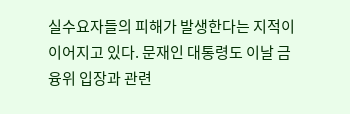실수요자들의 피해가 발생한다는 지적이 이어지고 있다. 문재인 대통령도 이날 금융위 입장과 관련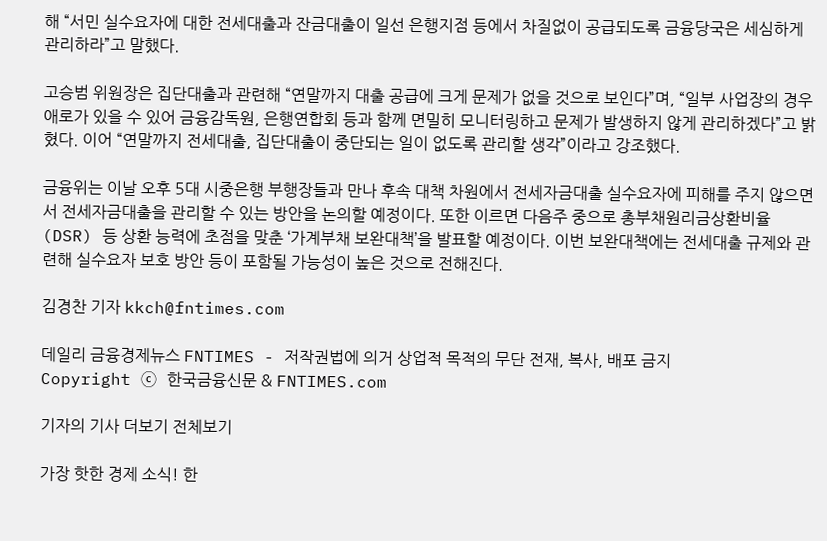해 “서민 실수요자에 대한 전세대출과 잔금대출이 일선 은행지점 등에서 차질없이 공급되도록 금융당국은 세심하게 관리하라”고 말했다.

고승범 위원장은 집단대출과 관련해 “연말까지 대출 공급에 크게 문제가 없을 것으로 보인다”며, “일부 사업장의 경우 애로가 있을 수 있어 금융감독원, 은행연합회 등과 함께 면밀히 모니터링하고 문제가 발생하지 않게 관리하겠다”고 밝혔다. 이어 “연말까지 전세대출, 집단대출이 중단되는 일이 없도록 관리할 생각”이라고 강조했다.

금융위는 이날 오후 5대 시중은행 부행장들과 만나 후속 대책 차원에서 전세자금대출 실수요자에 피해를 주지 않으면서 전세자금대출을 관리할 수 있는 방안을 논의할 예정이다. 또한 이르면 다음주 중으로 총부채원리금상환비율(DSR) 등 상환 능력에 초점을 맞춘 ‘가계부채 보완대책’을 발표할 예정이다. 이번 보완대책에는 전세대출 규제와 관련해 실수요자 보호 방안 등이 포함될 가능성이 높은 것으로 전해진다.

김경찬 기자 kkch@fntimes.com

데일리 금융경제뉴스 FNTIMES - 저작권법에 의거 상업적 목적의 무단 전재, 복사, 배포 금지
Copyright ⓒ 한국금융신문 & FNTIMES.com

기자의 기사 더보기 전체보기

가장 핫한 경제 소식! 한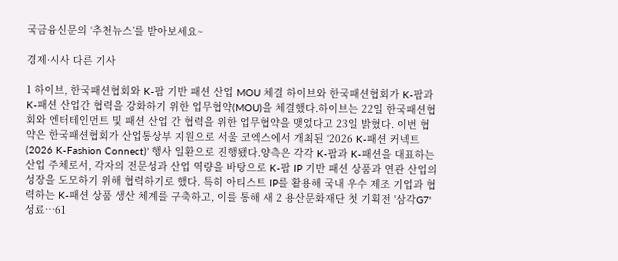국금융신문의 ‘추천뉴스’를 받아보세요~

경제·시사 다른 기사

1 하이브, 한국패션협회와 K-팝 기반 패션 산업 MOU 체결 하이브와 한국패션협회가 K-팝과 K-패션 산업간 협력을 강화하기 위한 업무협약(MOU)을 체결했다.하이브는 22일 한국패션협회와 엔터테인먼트 및 패션 산업 간 협력을 위한 업무협약을 맺었다고 23일 밝혔다. 이번 협약은 한국패션협회가 산업통상부 지원으로 서울 코엑스에서 개최된 ‘2026 K-패션 커넥트(2026 K-Fashion Connect)’ 행사 일환으로 진행됐다.양측은 각각 K-팝과 K-패션을 대표하는 산업 주체로서, 각자의 전문성과 산업 역량을 바탕으로 K-팝 IP 기반 패션 상품과 연관 산업의 성장을 도모하기 위해 협력하기로 했다. 특히 아티스트 IP를 활용해 국내 우수 제조 기업과 협력하는 K-패션 상품 생산 체계를 구축하고, 이를 통해 새 2 용산문화재단 첫 기획전 '삼각G7' 성료…61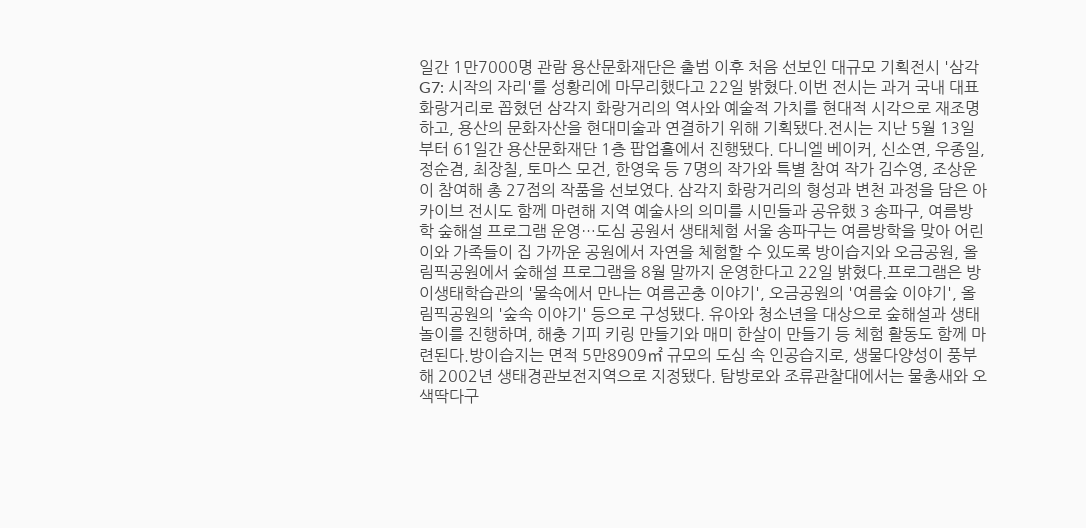일간 1만7000명 관람 용산문화재단은 출범 이후 처음 선보인 대규모 기획전시 '삼각G7: 시작의 자리'를 성황리에 마무리했다고 22일 밝혔다.이번 전시는 과거 국내 대표 화랑거리로 꼽혔던 삼각지 화랑거리의 역사와 예술적 가치를 현대적 시각으로 재조명하고, 용산의 문화자산을 현대미술과 연결하기 위해 기획됐다.전시는 지난 5월 13일부터 61일간 용산문화재단 1층 팝업홀에서 진행됐다. 다니엘 베이커, 신소연, 우종일, 정순겸, 최장칠, 토마스 모건, 한영욱 등 7명의 작가와 특별 참여 작가 김수영, 조상운이 참여해 총 27점의 작품을 선보였다. 삼각지 화랑거리의 형성과 변천 과정을 담은 아카이브 전시도 함께 마련해 지역 예술사의 의미를 시민들과 공유했 3 송파구, 여름방학 숲해설 프로그램 운영…도심 공원서 생태체험 서울 송파구는 여름방학을 맞아 어린이와 가족들이 집 가까운 공원에서 자연을 체험할 수 있도록 방이습지와 오금공원, 올림픽공원에서 숲해설 프로그램을 8월 말까지 운영한다고 22일 밝혔다.프로그램은 방이생태학습관의 '물속에서 만나는 여름곤충 이야기', 오금공원의 '여름숲 이야기', 올림픽공원의 '숲속 이야기' 등으로 구성됐다. 유아와 청소년을 대상으로 숲해설과 생태놀이를 진행하며, 해충 기피 키링 만들기와 매미 한살이 만들기 등 체험 활동도 함께 마련된다.방이습지는 면적 5만8909㎡ 규모의 도심 속 인공습지로, 생물다양성이 풍부해 2002년 생태경관보전지역으로 지정됐다. 탐방로와 조류관찰대에서는 물총새와 오색딱다구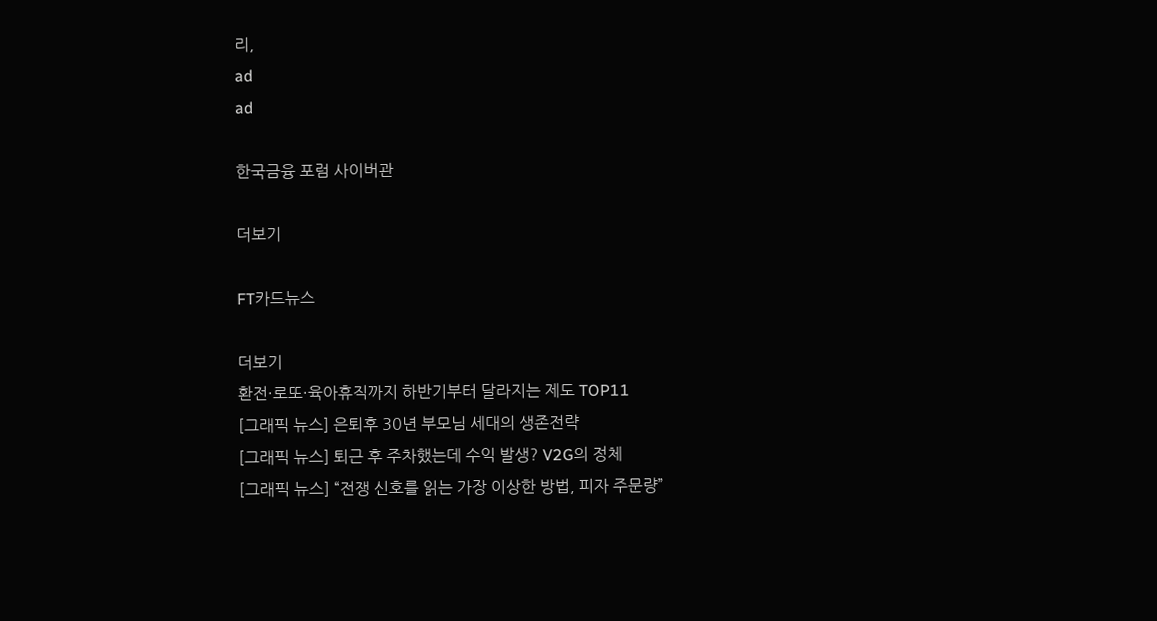리,
ad
ad

한국금융 포럼 사이버관

더보기

FT카드뉴스

더보기
환전·로또·육아휴직까지 하반기부터 달라지는 제도 TOP11
[그래픽 뉴스] 은퇴후 30년 부모님 세대의 생존전략
[그래픽 뉴스] 퇴근 후 주차했는데 수익 발생? V2G의 정체
[그래픽 뉴스] “전쟁 신호를 읽는 가장 이상한 방법, 피자 주문량”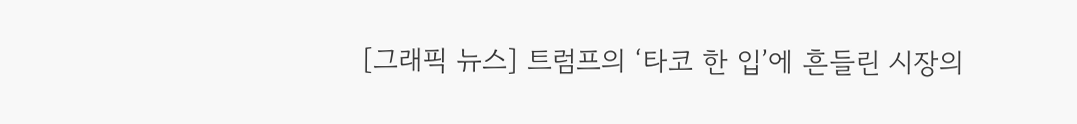[그래픽 뉴스] 트럼프의 ‘타코 한 입’에 흔들린 시장의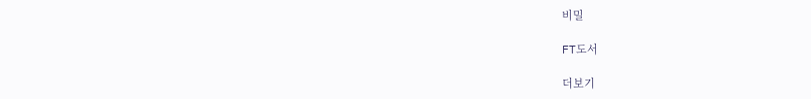비밀

FT도서

더보기